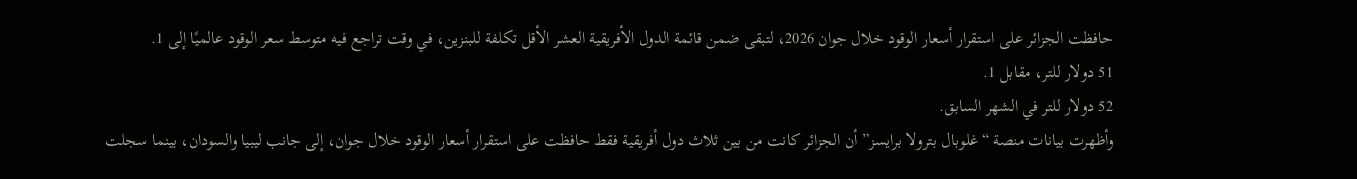حافظت الجزائر على استقرار أسعار الوقود خلال جوان 2026، لتبقى ضمن قائمة الدول الأفريقية العشر الأقل تكلفة للبنزين، في وقت تراجع فيه متوسط سعر الوقود عالميًا إلى 1.
51 دولار للتر، مقابل 1.
52 دولار للتر في الشهر السابق.
وأظهرت بيانات منصة “غلوبال بترولا برايسز” أن الجزائر كانت من بين ثلاث دول أفريقية فقط حافظت على استقرار أسعار الوقود خلال جوان، إلى جانب ليبيا والسودان، بينما سجلت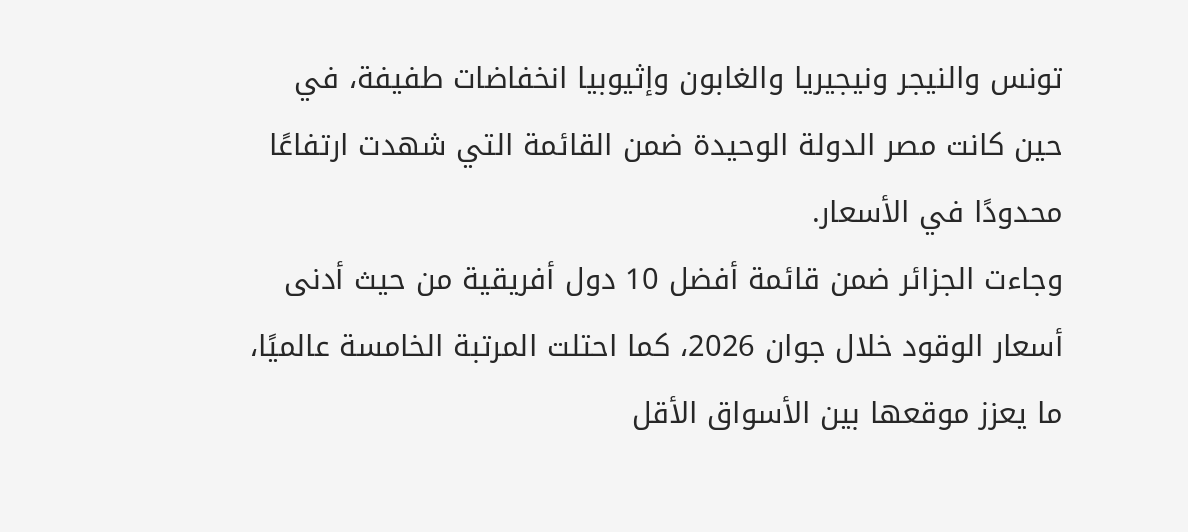تونس والنيجر ونيجيريا والغابون وإثيوبيا انخفاضات طفيفة، في حين كانت مصر الدولة الوحيدة ضمن القائمة التي شهدت ارتفاعًا محدودًا في الأسعار.
وجاءت الجزائر ضمن قائمة أفضل 10 دول أفريقية من حيث أدنى أسعار الوقود خلال جوان 2026، كما احتلت المرتبة الخامسة عالميًا، ما يعزز موقعها بين الأسواق الأقل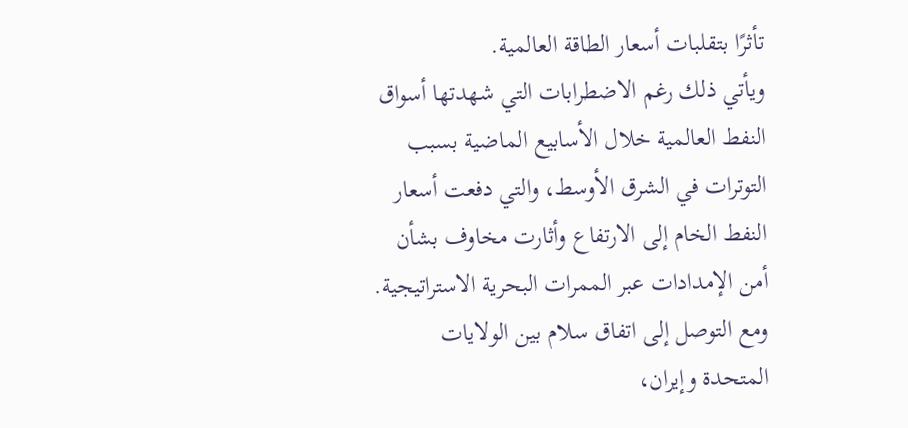تأثرًا بتقلبات أسعار الطاقة العالمية.
ويأتي ذلك رغم الاضطرابات التي شهدتها أسواق النفط العالمية خلال الأسابيع الماضية بسبب التوترات في الشرق الأوسط، والتي دفعت أسعار النفط الخام إلى الارتفاع وأثارت مخاوف بشأن أمن الإمدادات عبر الممرات البحرية الاستراتيجية.
ومع التوصل إلى اتفاق سلام بين الولايات المتحدة وإيران،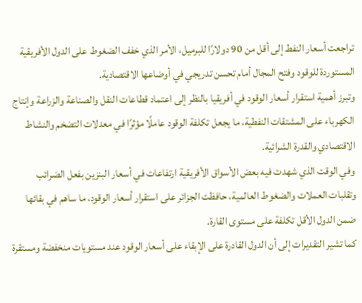تراجعت أسعار النفط إلى أقل من 90 دولارًا للبرميل، الأمر الذي خفف الضغوط على الدول الأفريقية المستوردة للوقود وفتح المجال أمام تحسن تدريجي في أوضاعها الاقتصادية.
وتبرز أهمية استقرار أسعار الوقود في أفريقيا بالنظر إلى اعتماد قطاعات النقل والصناعة والزراعة وإنتاج الكهرباء على المشتقات النفطية، ما يجعل تكلفة الوقود عاملًا مؤثرًا في معدلات التضخم والنشاط الاقتصادي والقدرة الشرائية.
وفي الوقت الذي شهدت فيه بعض الأسواق الأفريقية ارتفاعات في أسعار البنزين بفعل الضرائب وتقلبات العملات والضغوط العالمية، حافظت الجزائر على استقرار أسعار الوقود، ما ساهم في بقائها ضمن الدول الأقل تكلفة على مستوى القارة.
كما تشير التقديرات إلى أن الدول القادرة على الإبقاء على أسعار الوقود عند مستويات منخفضة ومستقرة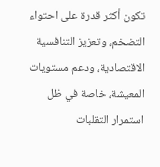تكون أكثر قدرة على احتواء التضخم، وتعزيز التنافسية الاقتصادية، ودعم مستويات المعيشة، خاصة في ظل استمرار التقلبات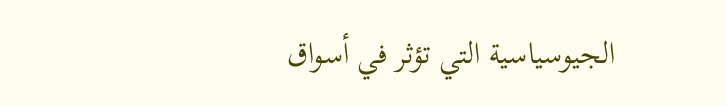الجيوسياسية التي تؤثر في أسواق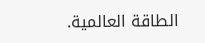الطاقة العالمية.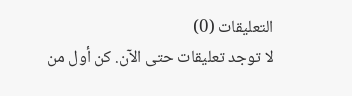التعليقات (0)
لا توجد تعليقات حتى الآن. كن أول من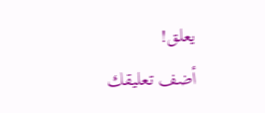يعلق!
أضف تعليقك